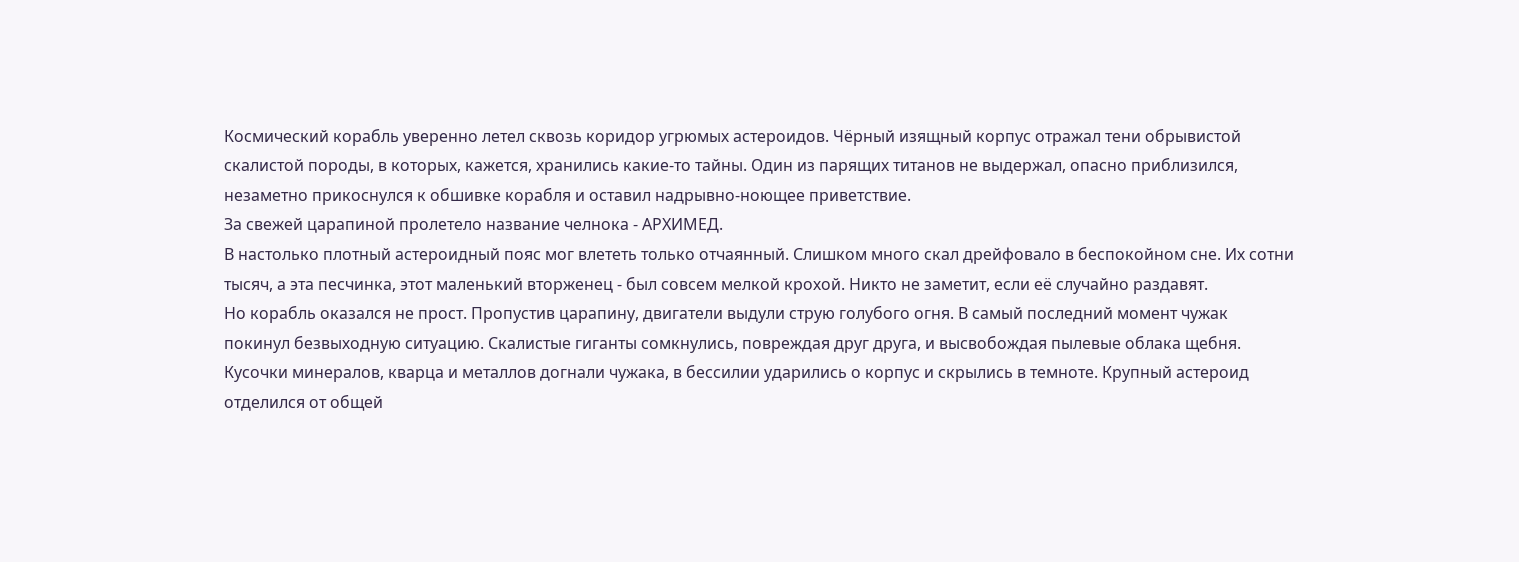Космический корабль уверенно летел сквозь коридор угрюмых астероидов. Чёрный изящный корпус отражал тени обрывистой скалистой породы, в которых, кажется, хранились какие-то тайны. Один из парящих титанов не выдержал, опасно приблизился, незаметно прикоснулся к обшивке корабля и оставил надрывно-ноющее приветствие.
За свежей царапиной пролетело название челнока - АРХИМЕД.
В настолько плотный астероидный пояс мог влететь только отчаянный. Слишком много скал дрейфовало в беспокойном сне. Их сотни тысяч, а эта песчинка, этот маленький вторженец - был совсем мелкой крохой. Никто не заметит, если её случайно раздавят.
Но корабль оказался не прост. Пропустив царапину, двигатели выдули струю голубого огня. В самый последний момент чужак покинул безвыходную ситуацию. Скалистые гиганты сомкнулись, повреждая друг друга, и высвобождая пылевые облака щебня.
Кусочки минералов, кварца и металлов догнали чужака, в бессилии ударились о корпус и скрылись в темноте. Крупный астероид отделился от общей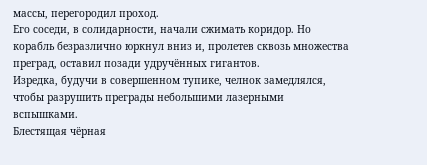массы, перегородил проход.
Его соседи, в солидарности, начали сжимать коридор. Но корабль безразлично юркнул вниз и, пролетев сквозь множества преград, оставил позади удручённых гигантов.
Изредка, будучи в совершенном тупике, челнок замедлялся, чтобы разрушить преграды небольшими лазерными вспышками.
Блестящая чёрная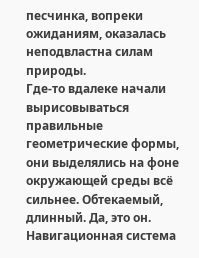песчинка, вопреки ожиданиям, оказалась неподвластна силам природы.
Где-то вдалеке начали вырисовываться правильные геометрические формы, они выделялись на фоне окружающей среды всё сильнее. Обтекаемый, длинный. Да, это он.
Навигационная система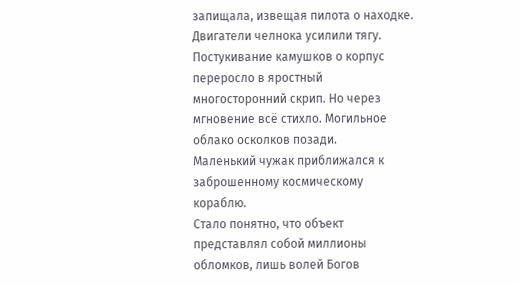запищала, извещая пилота о находке. Двигатели челнока усилили тягу. Постукивание камушков о корпус переросло в яростный многосторонний скрип. Но через мгновение всё стихло. Могильное облако осколков позади.
Маленький чужак приближался к заброшенному космическому кораблю.
Стало понятно, что объект представлял собой миллионы обломков, лишь волей Богов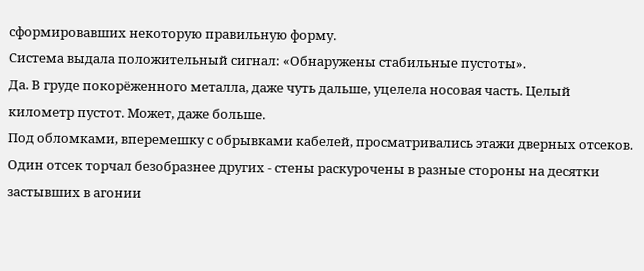сформировавших некоторую правильную форму.
Система выдала положительный сигнал: «Обнаружены стабильные пустоты».
Да. В груде покорёженного металла, даже чуть дальше, уцелела носовая часть. Целый километр пустот. Может, даже больше.
Под обломками, вперемешку с обрывками кабелей, просматривались этажи дверных отсеков. Один отсек торчал безобразнее других - стены раскурочены в разные стороны на десятки застывших в агонии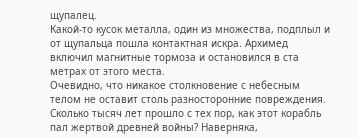щупалец.
Какой-то кусок металла, один из множества, подплыл и от щупальца пошла контактная искра. Архимед включил магнитные тормоза и остановился в ста метрах от этого места.
Очевидно, что никакое столкновение с небесным телом не оставит столь разносторонние повреждения. Сколько тысяч лет прошло с тех пор, как этот корабль пал жертвой древней войны? Наверняка,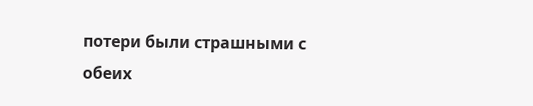потери были страшными с обеих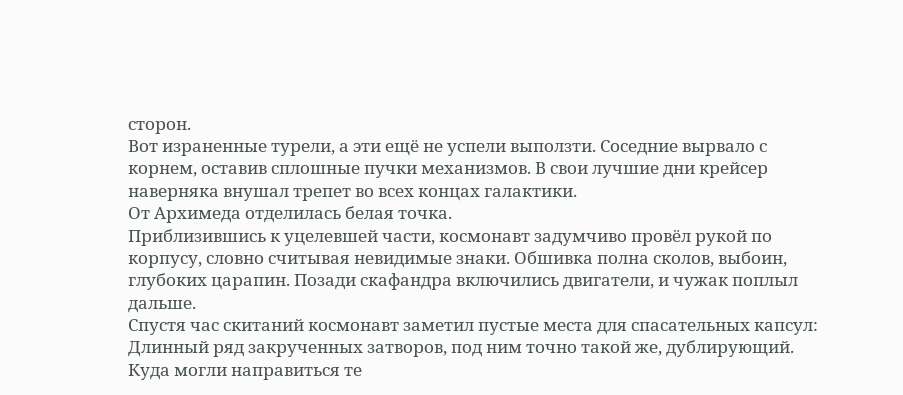сторон.
Вот израненные турели, а эти ещё не успели выползти. Соседние вырвало с корнем, оставив сплошные пучки механизмов. В свои лучшие дни крейсер наверняка внушал трепет во всех концах галактики.
От Архимеда отделилась белая точка.
Приблизившись к уцелевшей части, космонавт задумчиво провёл рукой по корпусу, словно считывая невидимые знаки. Обшивка полна сколов, выбоин, глубоких царапин. Позади скафандра включились двигатели, и чужак поплыл дальше.
Спустя час скитаний космонавт заметил пустые места для спасательных капсул: Длинный ряд закрученных затворов, под ним точно такой же, дублирующий.
Куда могли направиться те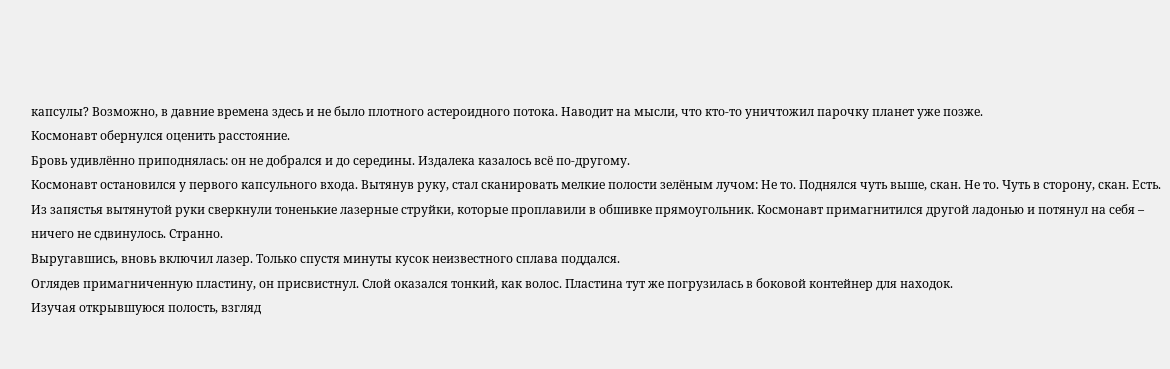капсулы? Возможно, в давние времена здесь и не было плотного астероидного потока. Наводит на мысли, что кто-то уничтожил парочку планет уже позже.
Космонавт обернулся оценить расстояние.
Бровь удивлённо приподнялась: он не добрался и до середины. Издалека казалось всё по-другому.
Космонавт остановился у первого капсульного входа. Вытянув руку, стал сканировать мелкие полости зелёным лучом: Не то. Поднялся чуть выше, скан. Не то. Чуть в сторону, скан. Есть.
Из запястья вытянутой руки сверкнули тоненькие лазерные струйки, которые проплавили в обшивке прямоугольник. Космонавт примагнитился другой ладонью и потянул на себя – ничего не сдвинулось. Странно.
Выругавшись, вновь включил лазер. Только спустя минуты кусок неизвестного сплава поддался.
Оглядев примагниченную пластину, он присвистнул. Слой оказался тонкий, как волос. Пластина тут же погрузилась в боковой контейнер для находок.
Изучая открывшуюся полость, взгляд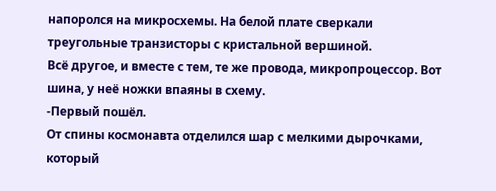напоролся на микросхемы. На белой плате сверкали треугольные транзисторы с кристальной вершиной.
Всё другое, и вместе с тем, те же провода, микропроцессор. Вот шина, у неё ножки впаяны в схему.
-Первый пошёл.
От спины космонавта отделился шар с мелкими дырочками, который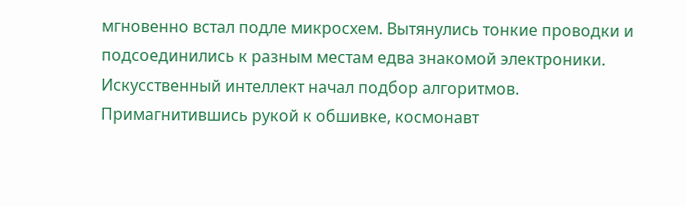мгновенно встал подле микросхем. Вытянулись тонкие проводки и подсоединились к разным местам едва знакомой электроники. Искусственный интеллект начал подбор алгоритмов.
Примагнитившись рукой к обшивке, космонавт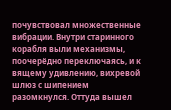почувствовал множественные вибрации. Внутри старинного корабля выли механизмы, поочерёдно переключаясь, и к вящему удивлению, вихревой шлюз с шипением разомкнулся. Оттуда вышел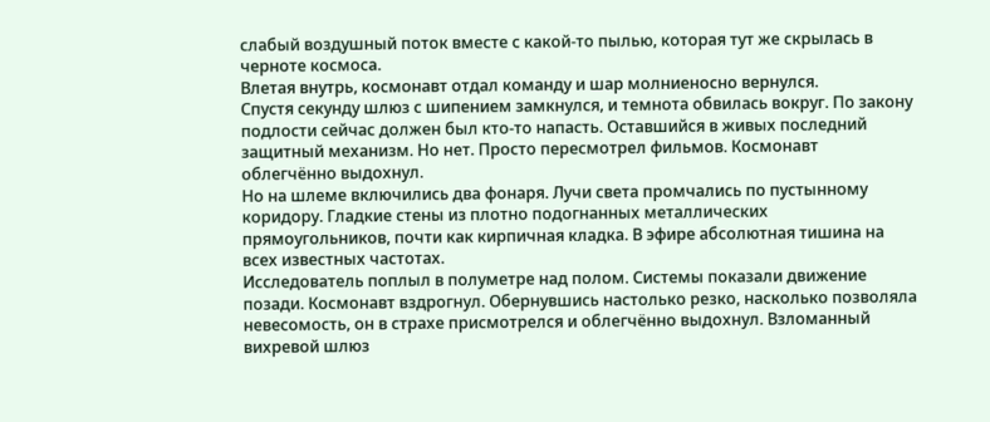слабый воздушный поток вместе с какой-то пылью, которая тут же скрылась в черноте космоса.
Влетая внутрь, космонавт отдал команду и шар молниеносно вернулся.
Спустя секунду шлюз с шипением замкнулся, и темнота обвилась вокруг. По закону подлости сейчас должен был кто-то напасть. Оставшийся в живых последний защитный механизм. Но нет. Просто пересмотрел фильмов. Космонавт облегчённо выдохнул.
Но на шлеме включились два фонаря. Лучи света промчались по пустынному коридору. Гладкие стены из плотно подогнанных металлических прямоугольников, почти как кирпичная кладка. В эфире абсолютная тишина на всех известных частотах.
Исследователь поплыл в полуметре над полом. Системы показали движение позади. Космонавт вздрогнул. Обернувшись настолько резко, насколько позволяла невесомость, он в страхе присмотрелся и облегчённо выдохнул. Взломанный вихревой шлюз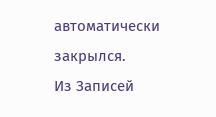автоматически закрылся.
Из Записей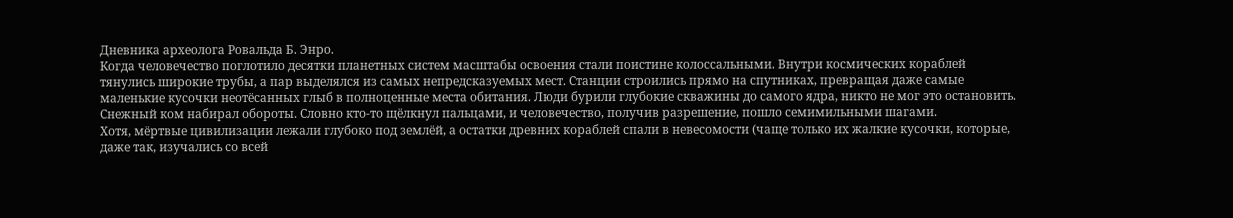Дневника археолога Ровальда Б. Энро.
Когда человечество поглотило десятки планетных систем масштабы освоения стали поистине колоссальными. Внутри космических кораблей тянулись широкие трубы, а пар выделялся из самых непредсказуемых мест. Станции строились прямо на спутниках, превращая даже самые маленькие кусочки неотёсанных глыб в полноценные места обитания. Люди бурили глубокие скважины до самого ядра, никто не мог это остановить. Снежный ком набирал обороты. Словно кто-то щёлкнул пальцами, и человечество, получив разрешение, пошло семимильными шагами.
Хотя, мёртвые цивилизации лежали глубоко под землёй, а остатки древних кораблей спали в невесомости (чаще только их жалкие кусочки, которые, даже так, изучались со всей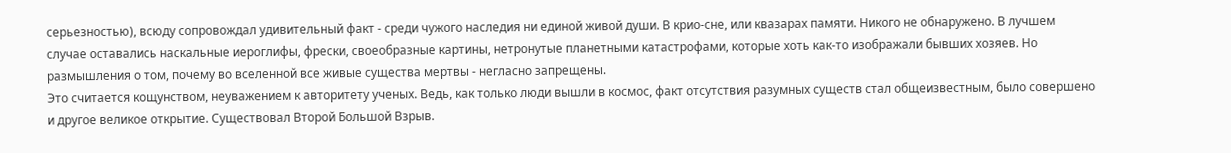серьезностью), всюду сопровождал удивительный факт - среди чужого наследия ни единой живой души. В крио-сне, или квазарах памяти. Никого не обнаружено. В лучшем случае оставались наскальные иероглифы, фрески, своеобразные картины, нетронутые планетными катастрофами, которые хоть как-то изображали бывших хозяев. Но размышления о том, почему во вселенной все живые существа мертвы - негласно запрещены.
Это считается кощунством, неуважением к авторитету ученых. Ведь, как только люди вышли в космос, факт отсутствия разумных существ стал общеизвестным, было совершено и другое великое открытие. Существовал Второй Большой Взрыв.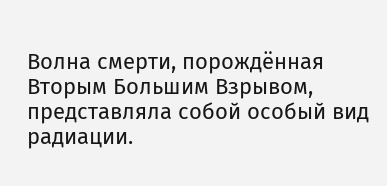Волна смерти, порождённая Вторым Большим Взрывом, представляла собой особый вид радиации.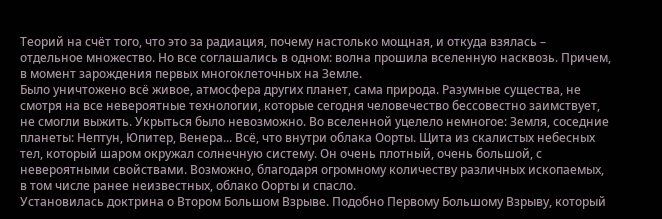Теорий на счёт того, что это за радиация, почему настолько мощная, и откуда взялась – отдельное множество. Но все соглашались в одном: волна прошила вселенную насквозь. Причем, в момент зарождения первых многоклеточных на Земле.
Было уничтожено всё живое, атмосфера других планет, сама природа. Разумные существа, не смотря на все невероятные технологии, которые сегодня человечество бессовестно заимствует, не смогли выжить. Укрыться было невозможно. Во вселенной уцелело немногое: Земля, соседние планеты: Нептун, Юпитер, Венера... Всё, что внутри облака Оорты. Щита из скалистых небесных тел, который шаром окружал солнечную систему. Он очень плотный, очень большой, с невероятными свойствами. Возможно, благодаря огромному количеству различных ископаемых, в том числе ранее неизвестных, облако Оорты и спасло.
Установилась доктрина о Втором Большом Взрыве. Подобно Первому Большому Взрыву, который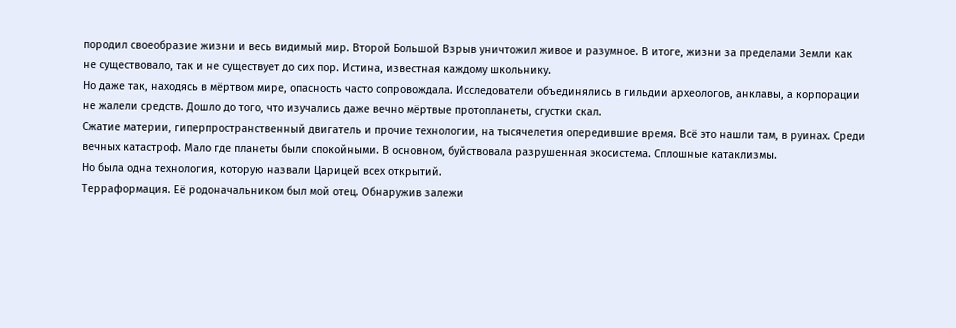породил своеобразие жизни и весь видимый мир. Второй Большой Взрыв уничтожил живое и разумное. В итоге, жизни за пределами Земли как не существовало, так и не существует до сих пор. Истина, известная каждому школьнику.
Но даже так, находясь в мёртвом мире, опасность часто сопровождала. Исследователи объединялись в гильдии археологов, анклавы, а корпорации не жалели средств. Дошло до того, что изучались даже вечно мёртвые протопланеты, сгустки скал.
Сжатие материи, гиперпространственный двигатель и прочие технологии, на тысячелетия опередившие время. Всё это нашли там, в руинах. Среди вечных катастроф. Мало где планеты были спокойными. В основном, буйствовала разрушенная экосистема. Сплошные катаклизмы.
Но была одна технология, которую назвали Царицей всех открытий.
Терраформация. Её родоначальником был мой отец. Обнаружив залежи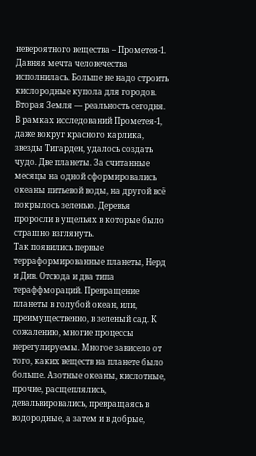невероятного вещества – Прометея-1. Давняя мечта человечества исполнилась. Больше не надо строить кислородные купола для городов. Вторая Земля — реальность сегодня.
В рамках исследований Прометея-1, даже вокруг красного карлика, звезды Тигарден, удалось создать чудо. Две планеты. За считанные месяцы на одной сформировались океаны питьевой воды, на другой всё покрылось зеленью. Деревья проросли в ущельях в которые было страшно взглянуть.
Так появились первые терраформированные планеты, Нерд и Див. Отсюда и два типа тераффмораций. Превращение планеты в голубой океан, или, преимущественно, в зеленый сад. К сожалению, многие процессы нерегулируемы. Многое зависело от того, каких веществ на планете было больше. Азотные океаны, кислотные, прочие, расщеплялись, девальвировались, превращаясь в водородные, а затем и в добрые,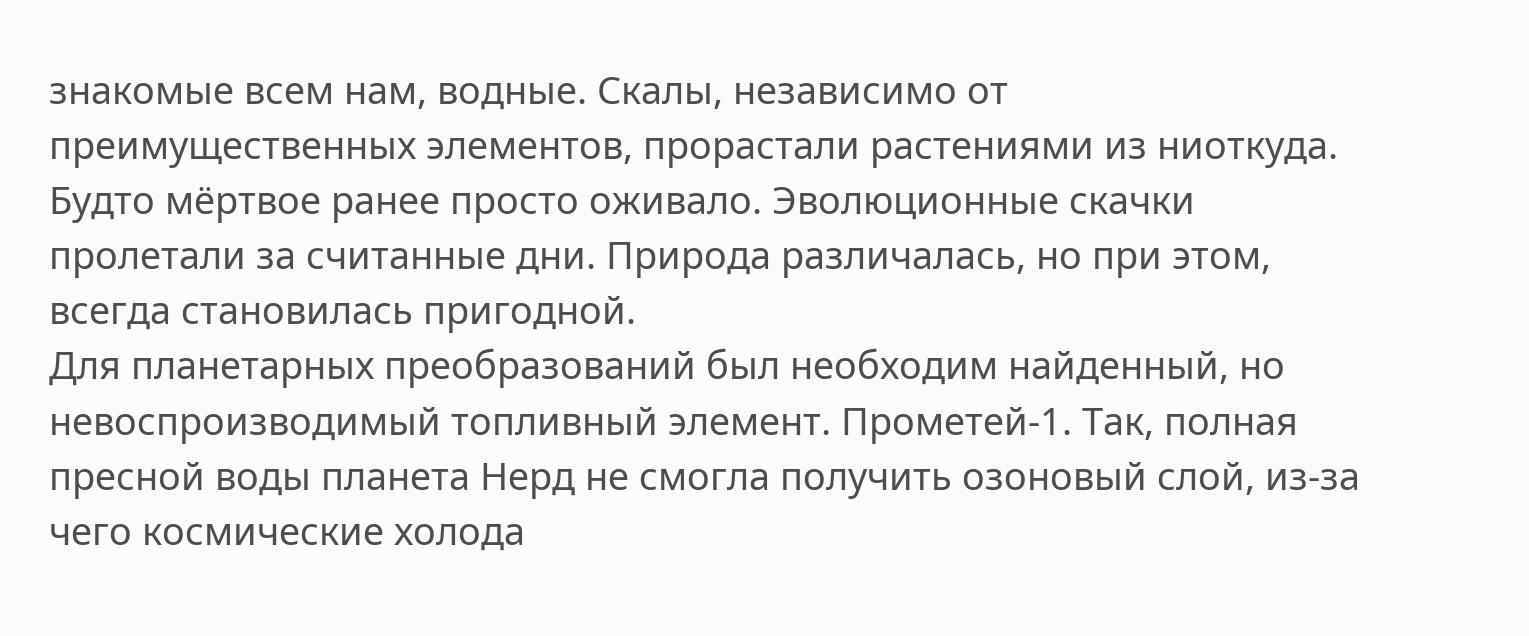знакомые всем нам, водные. Скалы, независимо от преимущественных элементов, прорастали растениями из ниоткуда. Будто мёртвое ранее просто оживало. Эволюционные скачки пролетали за считанные дни. Природа различалась, но при этом, всегда становилась пригодной.
Для планетарных преобразований был необходим найденный, но невоспроизводимый топливный элемент. Прометей-1. Так, полная пресной воды планета Нерд не смогла получить озоновый слой, из-за чего космические холода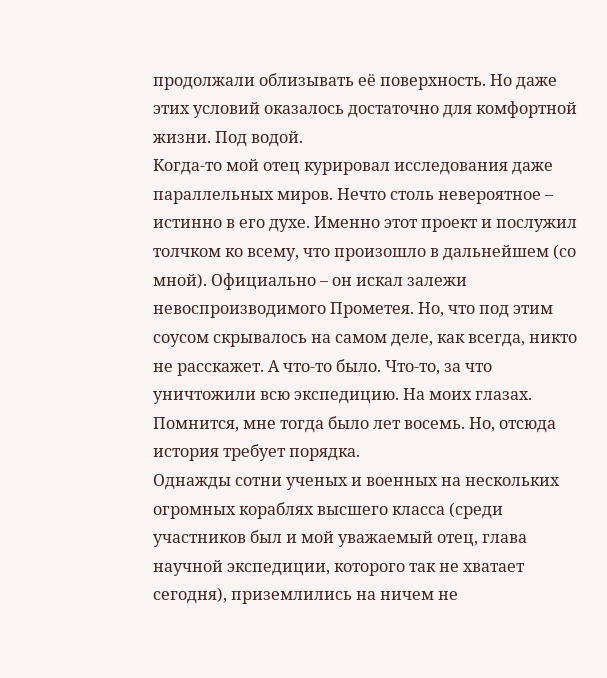продолжали облизывать её поверхность. Но даже этих условий оказалось достаточно для комфортной жизни. Под водой.
Когда-то мой отец курировал исследования даже параллельных миров. Нечто столь невероятное – истинно в его духе. Именно этот проект и послужил толчком ко всему, что произошло в дальнейшем (со мной). Официально – он искал залежи невоспроизводимого Прометея. Но, что под этим соусом скрывалось на самом деле, как всегда, никто не расскажет. А что-то было. Что-то, за что уничтожили всю экспедицию. На моих глазах. Помнится, мне тогда было лет восемь. Но, отсюда история требует порядка.
Однажды сотни ученых и военных на нескольких огромных кораблях высшего класса (среди участников был и мой уважаемый отец, глава научной экспедиции, которого так не хватает сегодня), приземлились на ничем не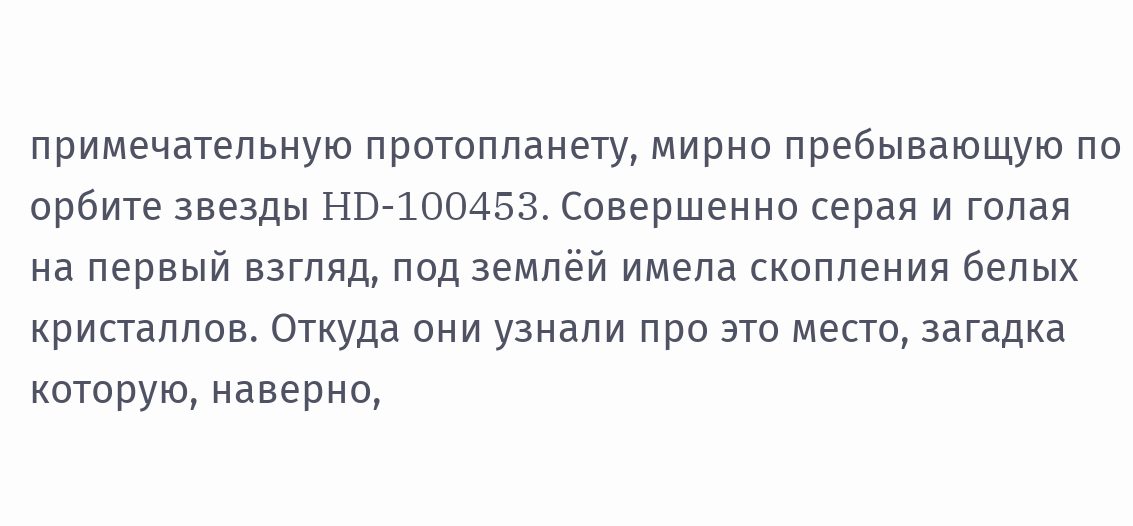примечательную протопланету, мирно пребывающую по орбите звезды HD-100453. Совершенно серая и голая на первый взгляд, под землёй имела скопления белых кристаллов. Откуда они узнали про это место, загадка которую, наверно,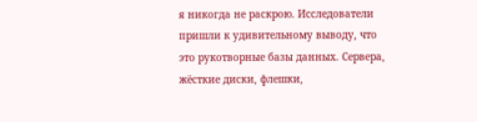я никогда не раскрою. Исследователи пришли к удивительному выводу, что это рукотворные базы данных. Сервера, жёсткие диски, флешки,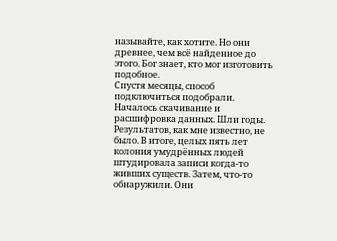называйте, как хотите. Но они древнее, чем всё найденное до этого. Бог знает, кто мог изготовить подобное.
Спустя месяцы, способ подключиться подобрали. Началось скачивание и расшифровка данных. Шли годы. Результатов, как мне известно, не было. В итоге, целых пять лет колония умудрённых людей штудировала записи когда-то живших существ. Затем, что-то обнаружили. Они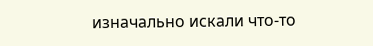изначально искали что-то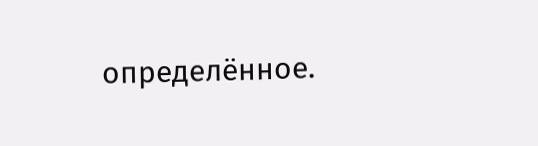определённое.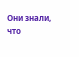Они знали, что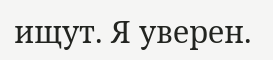ищут. Я уверен.